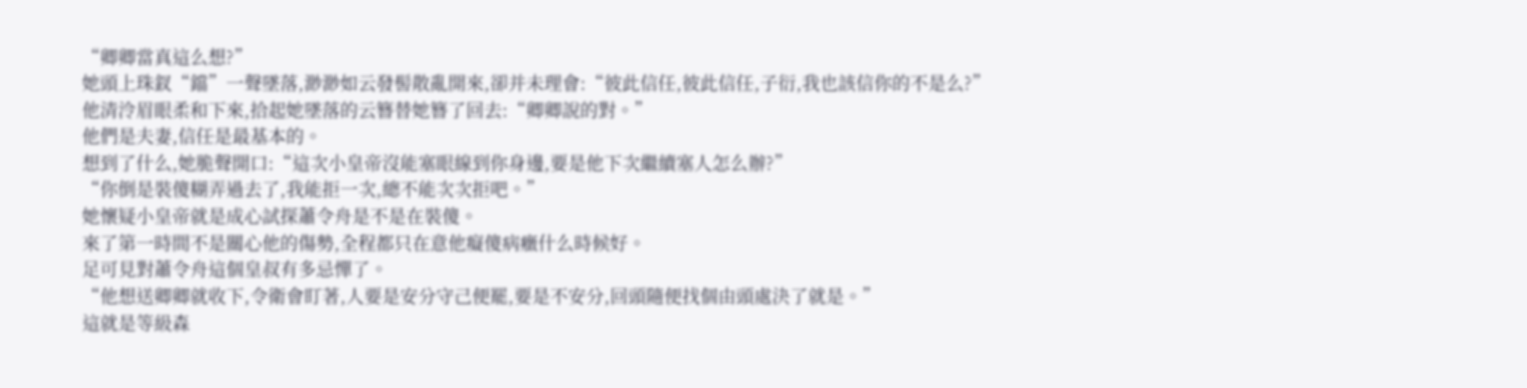“卿卿當真這么想?”
她頭上珠釵“鐺”一聲墜落,渺渺如云發髻散亂開來,卻并未理會:“彼此信任,彼此信任,子衍,我也該信你的不是么?”
他清泠眉眼柔和下來,拾起她墜落的云簪替她簪了回去:“卿卿說的對。”
他們是夫妻,信任是最基本的。
想到了什么,她脆聲開口:“這次小皇帝沒能塞眼線到你身邊,要是他下次繼續塞人怎么辦?”
“你倒是裝傻糊弄過去了,我能拒一次,總不能次次拒吧。”
她懷疑小皇帝就是成心試探蕭令舟是不是在裝傻。
來了第一時間不是關心他的傷勢,全程都只在意他癡傻病癥什么時候好。
足可見對蕭令舟這個皇叔有多忌憚了。
“他想送卿卿就收下,令衛會盯著,人要是安分守己便罷,要是不安分,回頭隨便找個由頭處決了就是。”
這就是等級森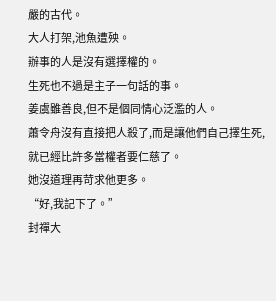嚴的古代。
大人打架,池魚遭殃。
辦事的人是沒有選擇權的。
生死也不過是主子一句話的事。
姜虞雖善良,但不是個同情心泛濫的人。
蕭令舟沒有直接把人殺了,而是讓他們自己擇生死,就已經比許多當權者要仁慈了。
她沒道理再苛求他更多。
“好,我記下了。”
封禪大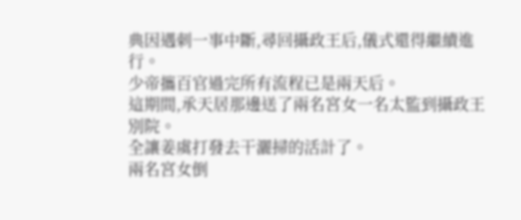典因遇刺一事中斷,尋回攝政王后,儀式還得繼續進行。
少帝攜百官過完所有流程已是兩天后。
這期間,承天居那邊送了兩名宮女一名太監到攝政王別院。
全讓姜虞打發去干灑掃的活計了。
兩名宮女倒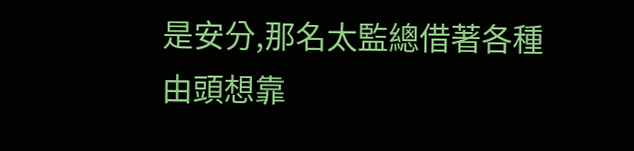是安分,那名太監總借著各種由頭想靠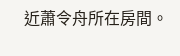近蕭令舟所在房間。